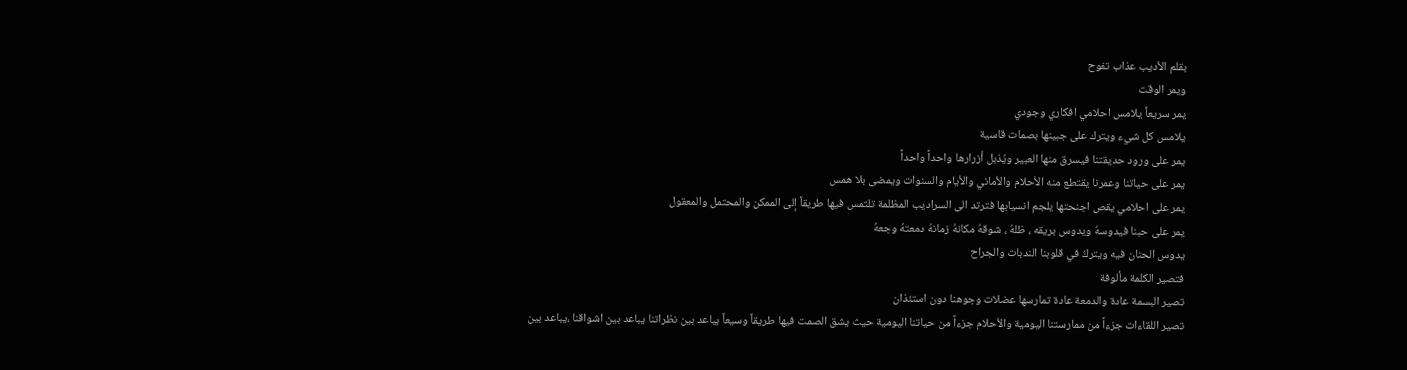بقلم الأديب عذاب تفوح
ويمر الوقت
يمر سريعاً يلامس احلامي افكاري وجودي
يلامس كل شيء ويترك على جبينها بصمات قاسية
يمر على ورود حديقتنا فيسرق منها العبير ويُذبل أزرارها واحداً واحداً
يمر على حياتنا وعمرنا يقتطع منه الأحلام والأماني والأيام والسنوات ويمضى بلا همس
يمر على احلامي يقص اجنحتها يلجم انسيابها فترتد الى السراديب المظلمة تلتمس فيها طريقاً إلى الممكن والمحتمل والمعقول
يمر على حبنا فيدوسهُ ويدوس بريقه ، ظلهُ ، شوقهُ مكانهُ زمانهُ دمعتهُ وجعهُ
يدوس الحنان فيه ويتركُ في قلوبنا الندبات والجراح
فتصير الكلمة مألوفة
تصير البسمة عادة والدمعة عادة تمارسها عضلات وجوهنا دون استئذان
تصير اللقاءات جزءاً من ممارستنا اليومية والأحلام جزءاً من حياتنا اليومية حيث يشق الصمت فيها طريقاً وسيعاً يباعد بين نظراتنا يباعد بين اشواقنا ،يباعد بين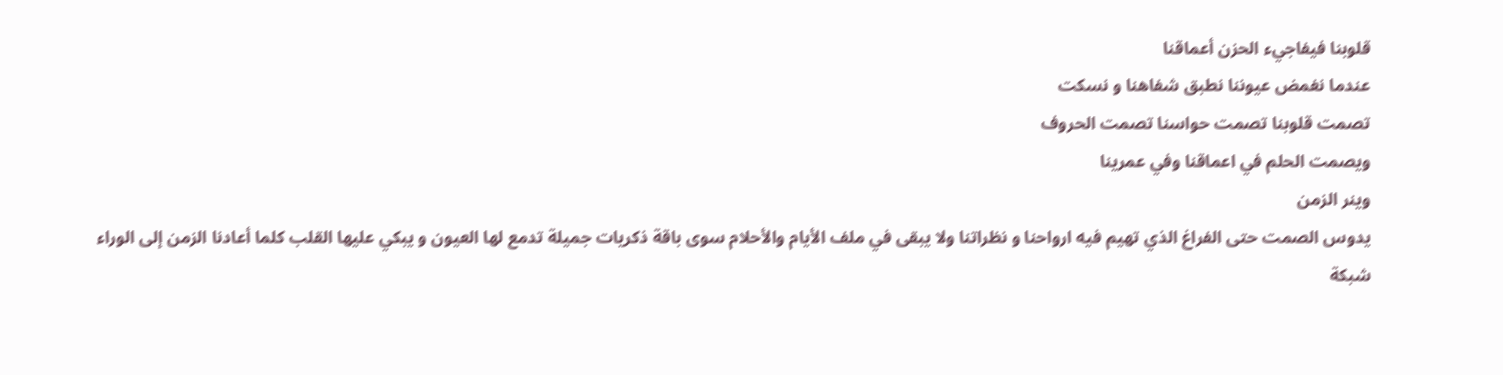قلوبنا فيفاجيء الحزن أعماقنا
عندما نغمض عيوننا نطبق شفاهنا و نسكت
تصمت قلوبنا تصمت حواسنا تصمت الحروف
ويصمت الحلم في اعماقنا وفي عمرينا
وينر الزمن
يدوس الصمت حتى الفراغ الذي تهيم فيه ارواحنا و نظراتنا ولا يبقى في ملف الأيام والأحلام سوى باقة ذكريات جميلة تدمع لها العيون و يبكي عليها القلب كلما أعادنا الزمن إلى الوراء
شبكة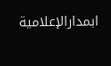ابمدارالإعلامية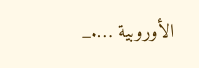الأوروبية …._